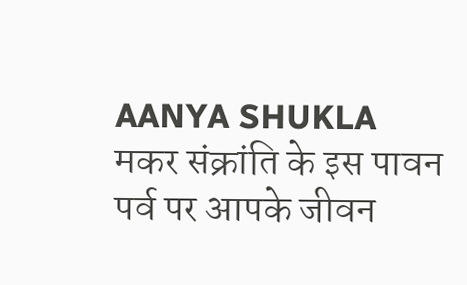AANYA SHUKLA
मकर संक्रांति के इस पावन पर्व पर आपके जीवन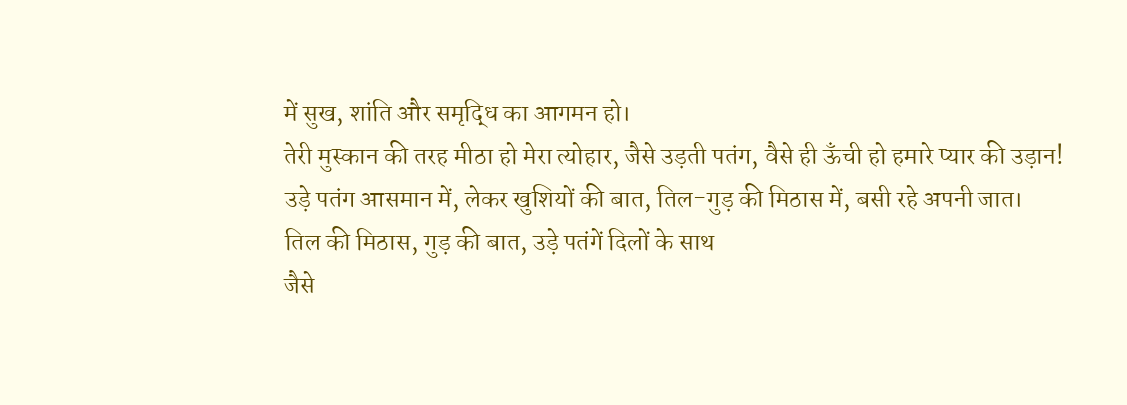में सुख, शांति और समृद्धि का आगमन हो।
तेरी मुस्कान की तरह मीठा हो मेरा त्योहार, जैसे उड़ती पतंग, वैसे ही ऊँची हो हमारे प्यार की उड़ान!
उड़े पतंग आसमान में, लेकर खुशियों की बात, तिल-गुड़ की मिठास में, बसी रहे अपनी जात।
तिल की मिठास, गुड़ की बात, उड़े पतंगें दिलों के साथ
जैसे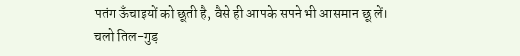पतंग ऊँचाइयों को छूती है, वैसे ही आपके सपने भी आसमान छू लें।
चलो तिल-गुड़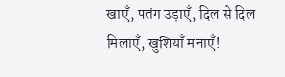खाएँ, पतंग उड़ाएँ, दिल से दिल मिलाएँ, खुशियाँ मनाएँ!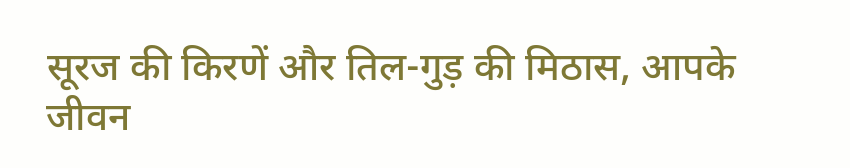सूरज की किरणें और तिल-गुड़ की मिठास, आपके जीवन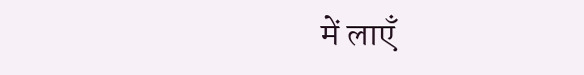में लाएँ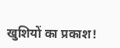खुशियों का प्रकाश!